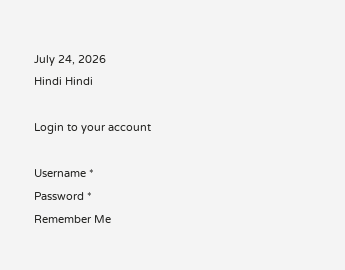July 24, 2026
Hindi Hindi

Login to your account

Username *
Password *
Remember Me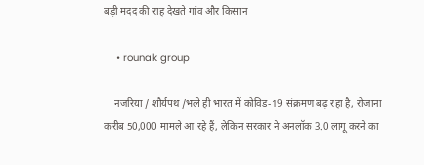बड़ी मदद की राह देखते गांव और किसान

    • rounak group

    नजरिया / शौर्यपथ /भले ही भारत में कोविड-19 संक्रमण बढ़ रहा है, रोजाना करीब 50,000 मामले आ रहे हैं, लेकिन सरकार ने अनलॉक 3.0 लागू करने का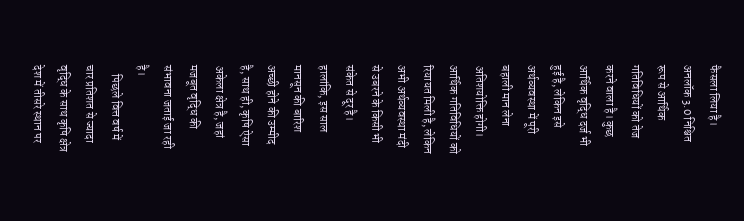फैसला लिया है। अनलॉक 3.0 निश्चित रूप से आर्थिक गतिविधियों को तेज करने वाला है। कुछ आर्थिक वृद्धि दर्ज भी हुई है, लेकिन इसे अर्थव्यवस्था में पूरी बहाली मान लेना अतिशयोक्ति होगी। आर्थिक गतिविधियों को रियायत मिली है, लेकिन अभी अर्थव्यवस्था मंदी से उबरने के किसी भी संकेत से दूर है। हालांकि, इस साल मानसून की बारिश अच्छी होने की उम्मीद है, साथ ही, कृषि ऐसा अकेला क्षेत्र है, जहां मजबूत वृद्धि की संभावना जताई जा रही है।
    पिछले वित्त वर्ष में चार प्रतिशत से ज्यादा वृद्धि के साथ कृषि क्षेत्र देश में तीसरे स्थान पर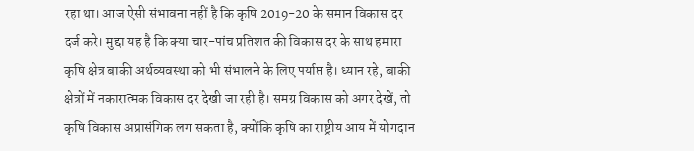रहा था। आज ऐसी संभावना नहीं है कि कृषि 2019-20 के समान विकास दर दर्ज करे। मुद्दा यह है कि क्या चार-पांच प्रतिशत की विकास दर के साथ हमारा कृषि क्षेत्र बाकी अर्थव्यवस्था को भी संभालने के लिए पर्याप्त है। ध्यान रहे, बाकी क्षेत्रों में नकारात्मक विकास दर देखी जा रही है। समग्र विकास को अगर देखें, तो कृषि विकास अप्रासंगिक लग सकता है, क्योंकि कृषि का राष्ट्रीय आय में योगदान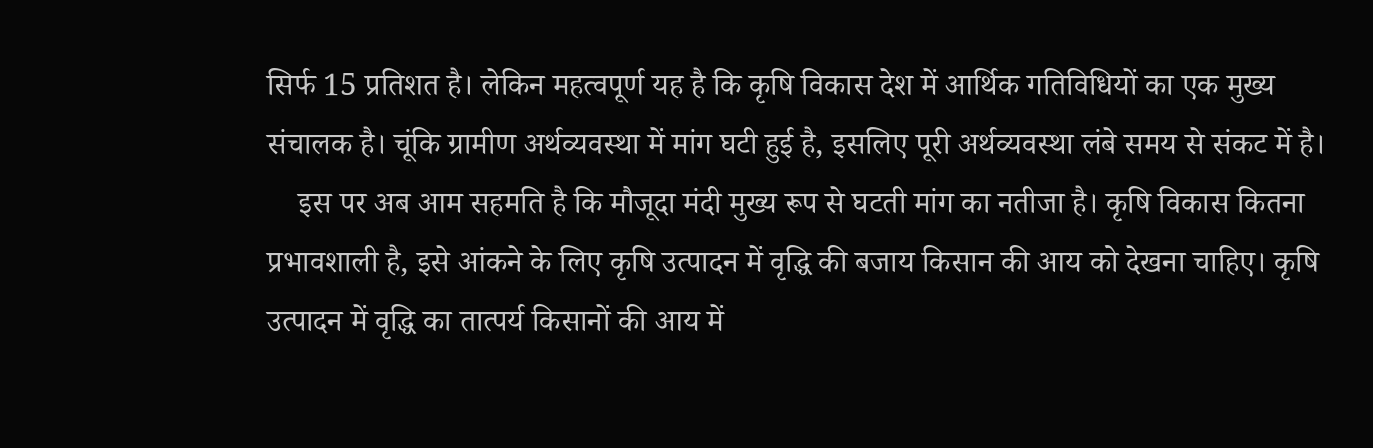सिर्फ 15 प्रतिशत है। लेकिन महत्वपूर्ण यह है कि कृषि विकास देश में आर्थिक गतिविधियों का एक मुख्य संचालक है। चूंकि ग्रामीण अर्थव्यवस्था में मांग घटी हुई है, इसलिए पूरी अर्थव्यवस्था लंबे समय से संकट में है।
    इस पर अब आम सहमति है कि मौजूदा मंदी मुख्य रूप से घटती मांग का नतीजा है। कृषि विकास कितना प्रभावशाली है, इसे आंकने के लिए कृषि उत्पादन में वृद्धि की बजाय किसान की आय को देखना चाहिए। कृषि उत्पादन में वृद्धि का तात्पर्य किसानों की आय में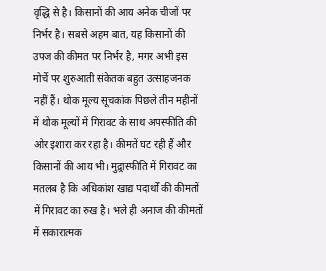वृद्धि से है। किसानों की आय अनेक चीजों पर निर्भर है। सबसे अहम बात, यह किसानों की उपज की कीमत पर निर्भर है, मगर अभी इस मोर्चे पर शुरुआती संकेतक बहुत उत्साहजनक नहीं हैं। थोक मूल्य सूचकांक पिछले तीन महीनों में थोक मूल्यों में गिरावट के साथ अपस्फीति की ओर इशारा कर रहा है। कीमतें घट रही हैं और किसानों की आय भी। मुद्र्रास्फीति में गिरावट का मतलब है कि अधिकांश खाद्य पदार्थों की कीमतों में गिरावट का रुख है। भले ही अनाज की कीमतों में सकारात्मक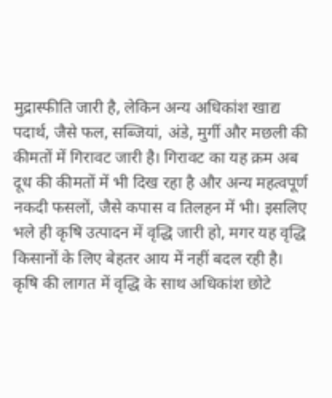मुद्रास्फीति जारी है, लेकिन अन्य अधिकांश खाद्य पदार्थ, जैसे फल, सब्जियां, अंडे, मुर्गी और मछली की कीमतों में गिरावट जारी है। गिरावट का यह क्रम अब दूध की कीमतों में भी दिख रहा है और अन्य महत्वपूर्ण नकदी फसलों, जैसे कपास व तिलहन में भी। इसलिए भले ही कृषि उत्पादन में वृद्धि जारी हो, मगर यह वृद्धि किसानों के लिए बेहतर आय में नहीं बदल रही है। कृषि की लागत में वृद्धि के साथ अधिकांश छोटे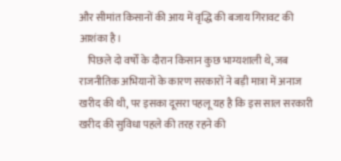और सीमांत किसानों की आय में वृद्धि की बजाय गिरावट की आशंका है।
    पिछले दो वर्षों के दौरान किसान कुछ भाग्यशाली थे, जब राजनीतिक अभियानों के कारण सरकारों ने बड़ी मात्रा में अनाज खरीद की थी, पर इसका दूसरा पहलू यह है कि इस साल सरकारी खरीद की सुविधा पहले की तरह रहने की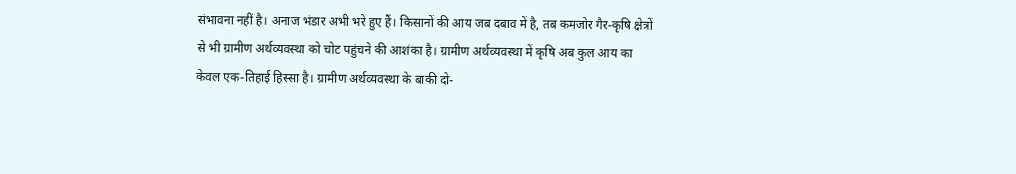संभावना नहीं है। अनाज भंडार अभी भरे हुए हैं। किसानों की आय जब दबाव में है, तब कमजोर गैर-कृषि क्षेत्रों से भी ग्रामीण अर्थव्यवस्था को चोट पहुंचने की आशंका है। ग्रामीण अर्थव्यवस्था में कृषि अब कुल आय का केवल एक-तिहाई हिस्सा है। ग्रामीण अर्थव्यवस्था के बाकी दो-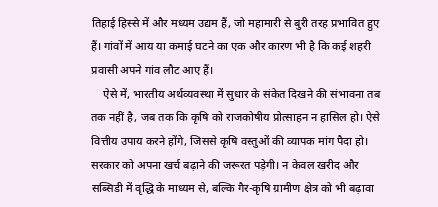तिहाई हिस्से में और मध्यम उद्यम हैं, जो महामारी से बुरी तरह प्रभावित हुए हैं। गांवों में आय या कमाई घटने का एक और कारण भी है कि कई शहरी प्रवासी अपने गांव लौट आए हैं।
    ऐसे में, भारतीय अर्थव्यवस्था में सुधार के संकेत दिखने की संभावना तब तक नहीं है, जब तक कि कृषि को राजकोषीय प्रोत्साहन न हासिल हो। ऐसे वित्तीय उपाय करने होंगे, जिससे कृषि वस्तुओं की व्यापक मांग पैदा हो। सरकार को अपना खर्च बढ़ाने की जरूरत पड़ेगी। न केवल खरीद और सब्सिडी में वृद्धि के माध्यम से, बल्कि गैर-कृषि ग्रामीण क्षेत्र को भी बढ़ावा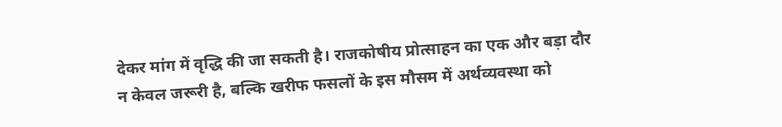देकर मांग में वृद्धि की जा सकती है। राजकोषीय प्रोत्साहन का एक और बड़ा दौर न केवल जरूरी है, बल्कि खरीफ फसलों के इस मौसम में अर्थव्यवस्था को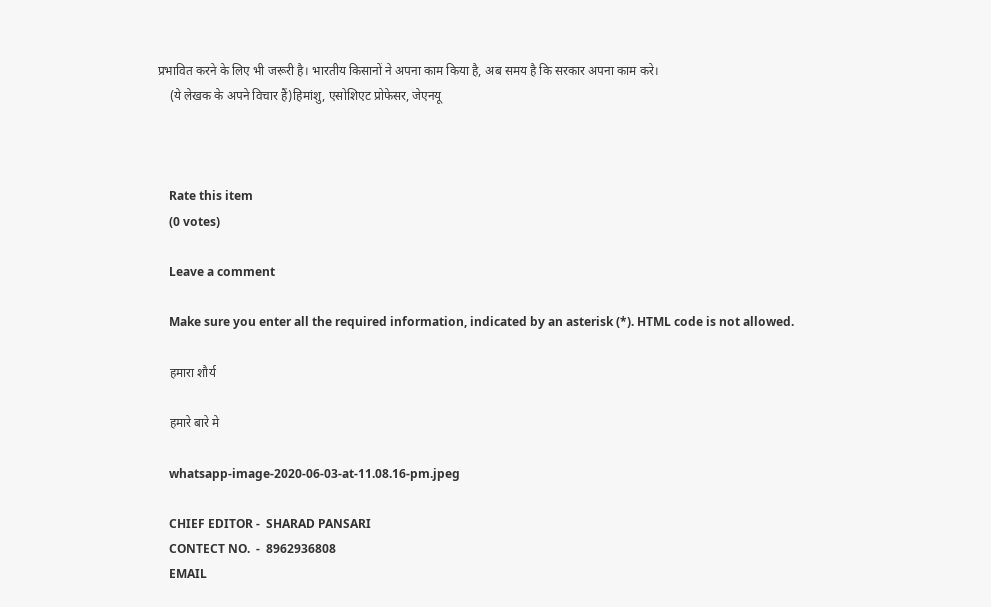प्रभावित करने के लिए भी जरूरी है। भारतीय किसानों ने अपना काम किया है, अब समय है कि सरकार अपना काम करे।
    (ये लेखक के अपने विचार हैं)हिमांशु, एसोशिएट प्रोफेसर, जेएनयू



    Rate this item
    (0 votes)

    Leave a comment

    Make sure you enter all the required information, indicated by an asterisk (*). HTML code is not allowed.

    हमारा शौर्य

    हमारे बारे मे

    whatsapp-image-2020-06-03-at-11.08.16-pm.jpeg

    CHIEF EDITOR -  SHARAD PANSARI
    CONTECT NO.  -  8962936808
    EMAIL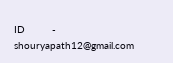ID         -  shouryapath12@gmail.com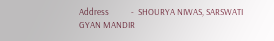Address           -  SHOURYA NIWAS, SARSWATI GYAN MANDIR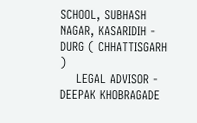SCHOOL, SUBHASH NAGAR, KASARIDIH - DURG ( CHHATTISGARH )
    LEGAL ADVISOR - DEEPAK KHOBRAGADE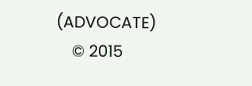(ADVOCATE)
    © 2015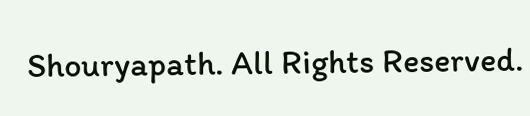Shouryapath. All Rights Reserved.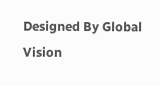Designed By Global Vision